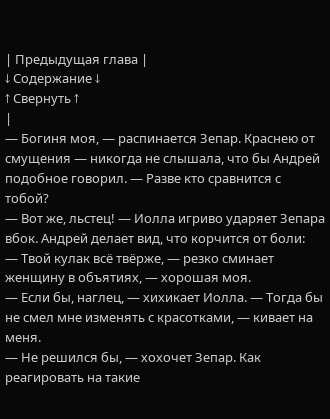| Предыдущая глава |
↓ Содержание ↓
↑ Свернуть ↑
|
— Богиня моя, — распинается Зепар. Краснею от смущения — никогда не слышала, что бы Андрей подобное говорил. — Разве кто сравнится с тобой?
— Вот же, льстец! — Иолла игриво ударяет Зепара вбок. Андрей делает вид, что корчится от боли:
— Твой кулак всё твёрже, — резко сминает женщину в объятиях, — хорошая моя.
— Если бы, наглец, — хихикает Иолла. — Тогда бы не смел мне изменять с красотками, — кивает на меня.
— Не решился бы, — хохочет Зепар. Как реагировать на такие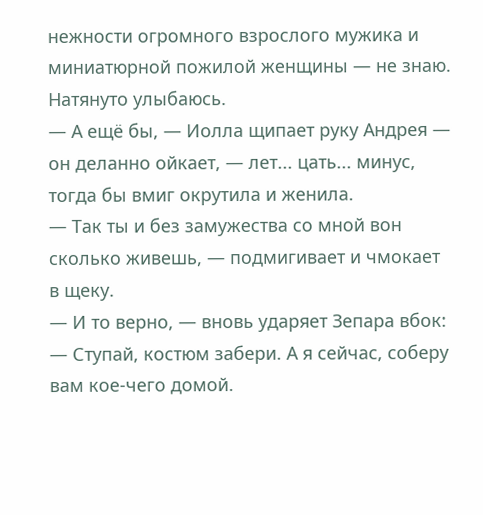нежности огромного взрослого мужика и миниатюрной пожилой женщины — не знаю. Натянуто улыбаюсь.
— А ещё бы, — Иолла щипает руку Андрея — он деланно ойкает, — лет... цать... минус, тогда бы вмиг окрутила и женила.
— Так ты и без замужества со мной вон сколько живешь, — подмигивает и чмокает в щеку.
— И то верно, — вновь ударяет Зепара вбок: — Ступай, костюм забери. А я сейчас, соберу вам кое-чего домой.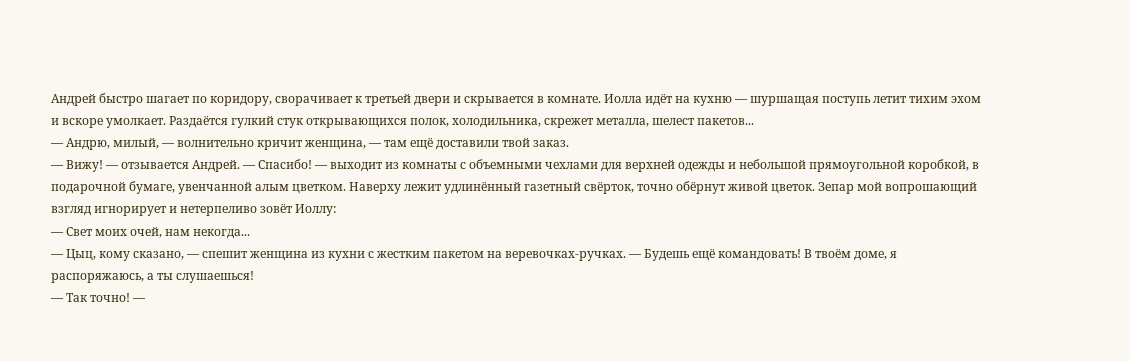Андрей быстро шагает по коридору, сворачивает к третьей двери и скрывается в комнате. Иолла идёт на кухню — шуршащая поступь летит тихим эхом и вскоре умолкает. Раздаётся гулкий стук открывающихся полок, холодильника, скрежет металла, шелест пакетов...
— Андрю, милый, — волнительно кричит женщина, — там ещё доставили твой заказ.
— Вижу! — отзывается Андрей. — Спасибо! — выходит из комнаты с объемными чехлами для верхней одежды и небольшой прямоугольной коробкой, в подарочной бумаге, увенчанной алым цветком. Наверху лежит удлинённый газетный свёрток, точно обёрнут живой цветок. Зепар мой вопрошающий взгляд игнорирует и нетерпеливо зовёт Иоллу:
— Свет моих очей, нам некогда...
— Цыц, кому сказано, — спешит женщина из кухни с жестким пакетом на веревочках-ручках. — Будешь ещё командовать! В твоём доме, я распоряжаюсь, а ты слушаешься!
— Так точно! —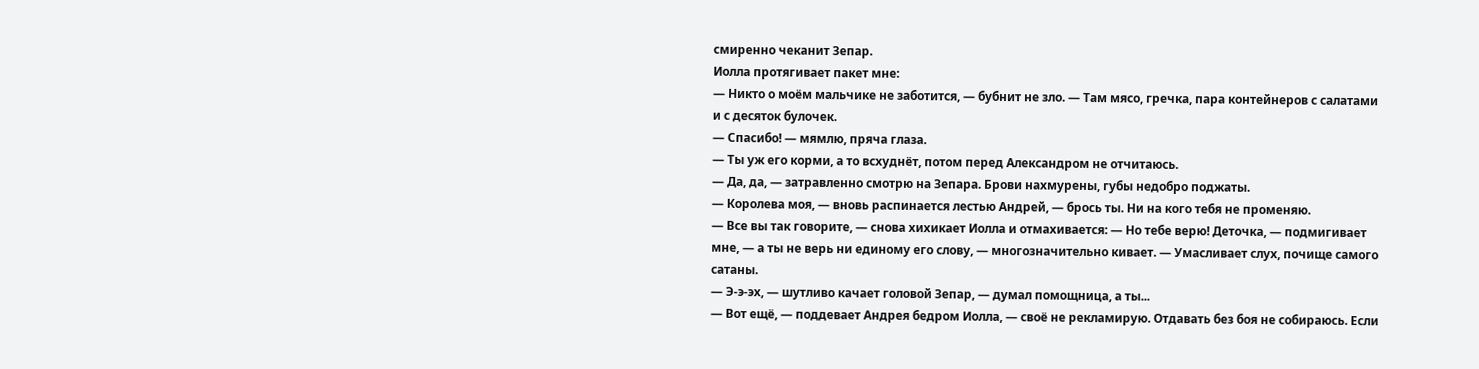смиренно чеканит Зепар.
Иолла протягивает пакет мне:
— Никто о моём мальчике не заботится, — бубнит не зло. — Там мясо, гречка, пара контейнеров с салатами и с десяток булочек.
— Спасибо! — мямлю, пряча глаза.
— Ты уж его корми, а то всхуднёт, потом перед Александром не отчитаюсь.
— Да, да, — затравленно смотрю на Зепара. Брови нахмурены, губы недобро поджаты.
— Королева моя, — вновь распинается лестью Андрей, — брось ты. Ни на кого тебя не променяю.
— Все вы так говорите, — снова хихикает Иолла и отмахивается: — Но тебе верю! Деточка, — подмигивает мне, — а ты не верь ни единому его слову, — многозначительно кивает. — Умасливает слух, почище самого сатаны.
— Э-э-эх, — шутливо качает головой Зепар, — думал помощница, а ты...
— Вот ещё, — поддевает Андрея бедром Иолла, — своё не рекламирую. Отдавать без боя не собираюсь. Если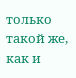только такой же, как и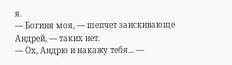я.
— Богиня моя, — шепчет заискивающе Андрей, — таких нет.
— Ох, Андрю и накажу тебя... —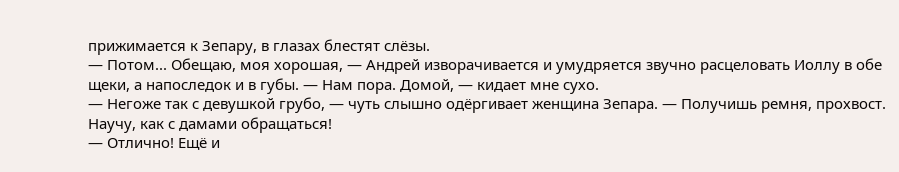прижимается к Зепару, в глазах блестят слёзы.
— Потом... Обещаю, моя хорошая, — Андрей изворачивается и умудряется звучно расцеловать Иоллу в обе щеки, а напоследок и в губы. — Нам пора. Домой, — кидает мне сухо.
— Негоже так с девушкой грубо, — чуть слышно одёргивает женщина Зепара. — Получишь ремня, прохвост. Научу, как с дамами обращаться!
— Отлично! Ещё и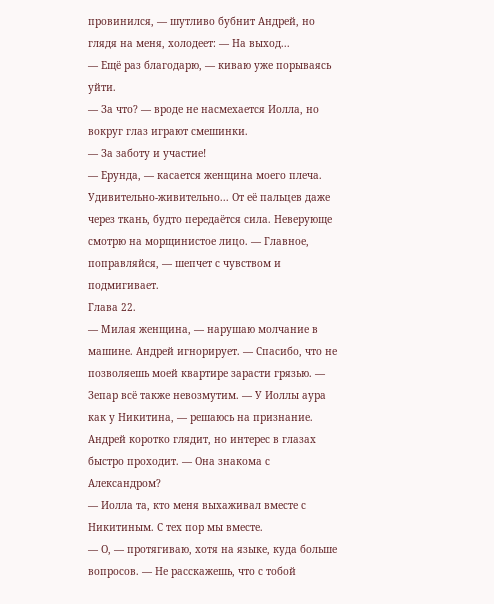провинился, — шутливо бубнит Андрей, но глядя на меня, холодеет: — На выход...
— Ещё раз благодарю, — киваю уже порываясь уйти.
— За что? — вроде не насмехается Иолла, но вокруг глаз играют смешинки.
— За заботу и участие!
— Ерунда, — касается женщина моего плеча. Удивительно-живительно... От её пальцев даже через ткань, будто передаётся сила. Неверующе смотрю на морщинистое лицо. — Главное, поправляйся, — шепчет с чувством и подмигивает.
Глава 22.
— Милая женщина, — нарушаю молчание в машине. Андрей игнорирует. — Спасибо, что не позволяешь моей квартире зарасти грязью. — Зепар всё также невозмутим. — У Иоллы аура как у Никитина, — решаюсь на признание. Андрей коротко глядит, но интерес в глазах быстро проходит. — Она знакома с Александром?
— Иолла та, кто меня выхаживал вместе с Никитиным. С тех пор мы вместе.
— О, — протягиваю, хотя на языке, куда больше вопросов. — Не расскажешь, что с тобой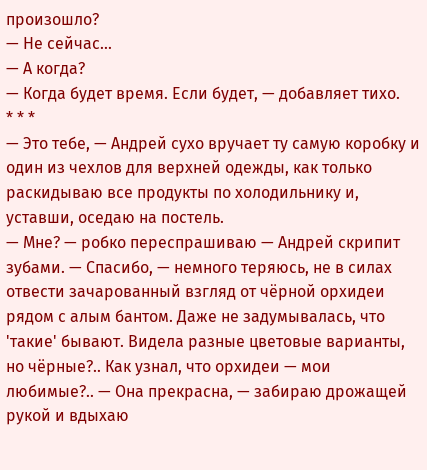произошло?
— Не сейчас...
— А когда?
— Когда будет время. Если будет, — добавляет тихо.
* * *
— Это тебе, — Андрей сухо вручает ту самую коробку и один из чехлов для верхней одежды, как только раскидываю все продукты по холодильнику и, уставши, оседаю на постель.
— Мне? — робко переспрашиваю — Андрей скрипит зубами. — Спасибо, — немного теряюсь, не в силах отвести зачарованный взгляд от чёрной орхидеи рядом с алым бантом. Даже не задумывалась, что 'такие' бывают. Видела разные цветовые варианты, но чёрные?.. Как узнал, что орхидеи — мои любимые?.. — Она прекрасна, — забираю дрожащей рукой и вдыхаю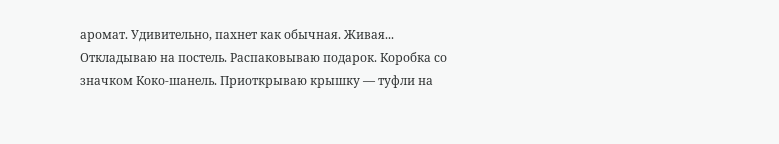аромат. Удивительно, пахнет как обычная. Живая... Откладываю на постель. Распаковываю подарок. Коробка со значком Коко-шанель. Приоткрываю крышку — туфли на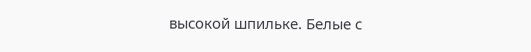высокой шпильке. Белые с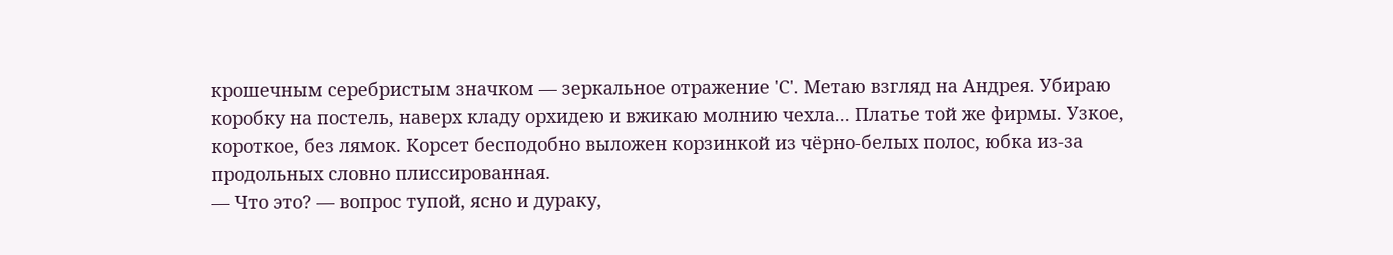крошечным серебристым значком — зеркальное отражение 'С'. Метаю взгляд на Андрея. Убираю коробку на постель, наверх кладу орхидею и вжикаю молнию чехла... Платье той же фирмы. Узкое, короткое, без лямок. Корсет бесподобно выложен корзинкой из чёрно-белых полос, юбка из-за продольных словно плиссированная.
— Что это? — вопрос тупой, ясно и дураку,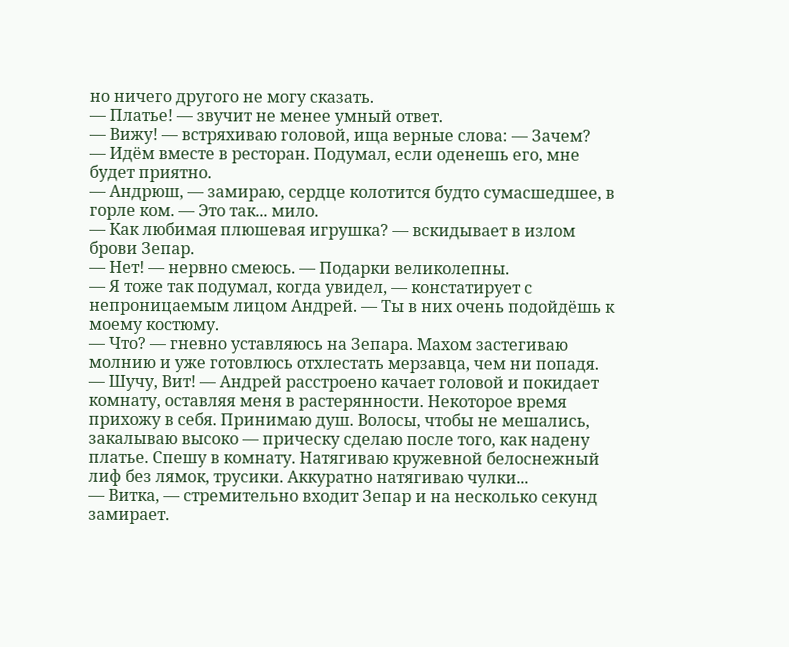но ничего другого не могу сказать.
— Платье! — звучит не менее умный ответ.
— Вижу! — встряхиваю головой, ища верные слова: — Зачем?
— Идём вместе в ресторан. Подумал, если оденешь его, мне будет приятно.
— Андрюш, — замираю, сердце колотится будто сумасшедшее, в горле ком. — Это так... мило.
— Как любимая плюшевая игрушка? — вскидывает в излом брови Зепар.
— Нет! — нервно смеюсь. — Подарки великолепны.
— Я тоже так подумал, когда увидел, — констатирует с непроницаемым лицом Андрей. — Ты в них очень подойдёшь к моему костюму.
— Что? — гневно уставляюсь на Зепара. Махом застегиваю молнию и уже готовлюсь отхлестать мерзавца, чем ни попадя.
— Шучу, Вит! — Андрей расстроено качает головой и покидает комнату, оставляя меня в растерянности. Некоторое время прихожу в себя. Принимаю душ. Волосы, чтобы не мешались, закалываю высоко — прическу сделаю после того, как надену платье. Спешу в комнату. Натягиваю кружевной белоснежный лиф без лямок, трусики. Аккуратно натягиваю чулки...
— Витка, — стремительно входит Зепар и на несколько секунд замирает.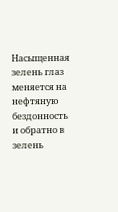Насыщенная зелень глаз меняется на нефтяную бездонность и обратно в зелень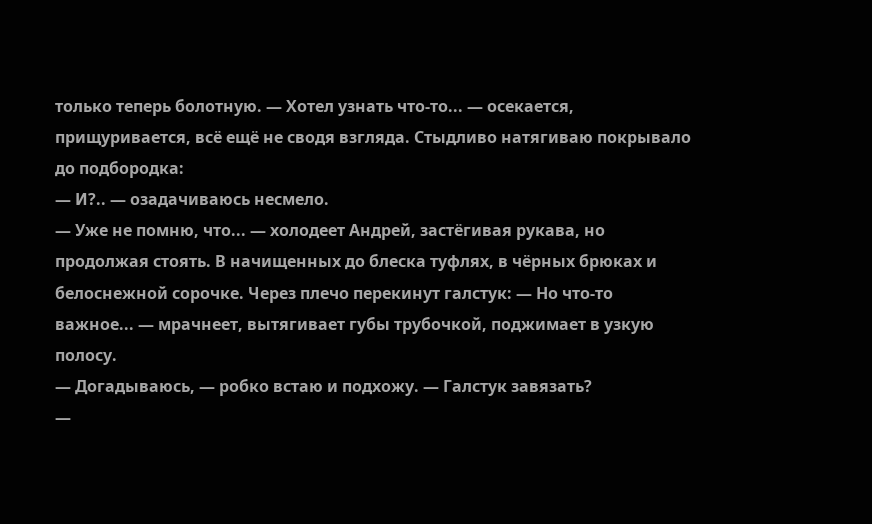только теперь болотную. — Хотел узнать что-то... — осекается, прищуривается, всё ещё не сводя взгляда. Стыдливо натягиваю покрывало до подбородка:
— И?.. — озадачиваюсь несмело.
— Уже не помню, что... — холодеет Андрей, застёгивая рукава, но продолжая стоять. В начищенных до блеска туфлях, в чёрных брюках и белоснежной сорочке. Через плечо перекинут галстук: — Но что-то важное... — мрачнеет, вытягивает губы трубочкой, поджимает в узкую полосу.
— Догадываюсь, — робко встаю и подхожу. — Галстук завязать?
—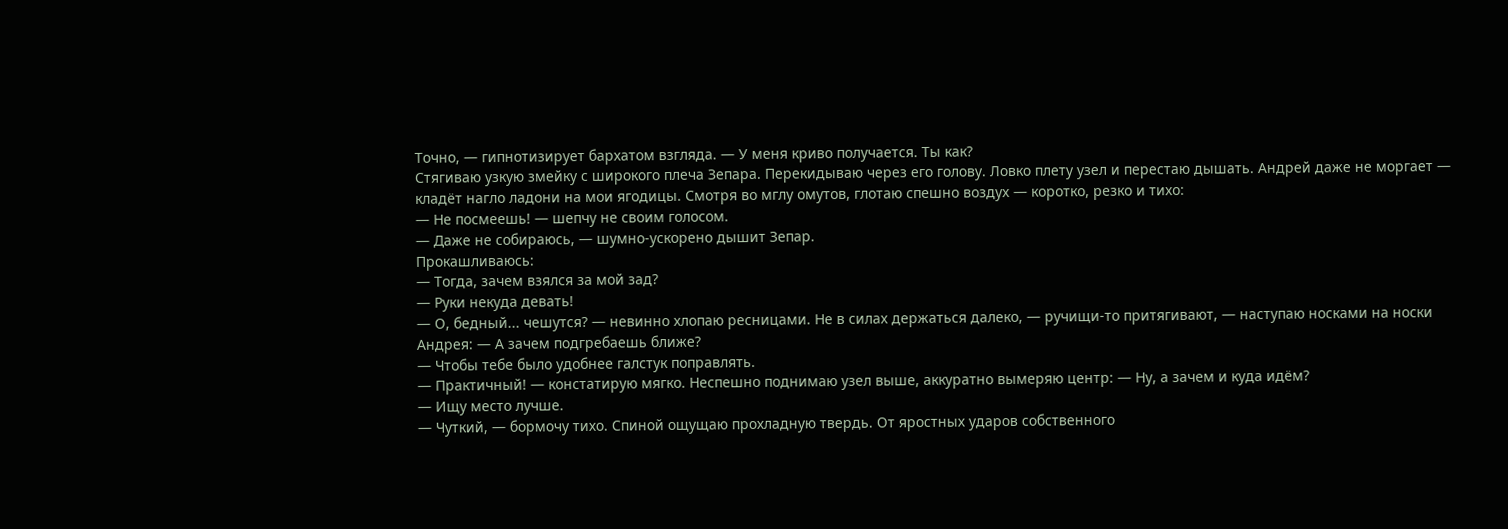Точно, — гипнотизирует бархатом взгляда. — У меня криво получается. Ты как?
Стягиваю узкую змейку с широкого плеча Зепара. Перекидываю через его голову. Ловко плету узел и перестаю дышать. Андрей даже не моргает — кладёт нагло ладони на мои ягодицы. Смотря во мглу омутов, глотаю спешно воздух — коротко, резко и тихо:
— Не посмеешь! — шепчу не своим голосом.
— Даже не собираюсь, — шумно-ускорено дышит Зепар.
Прокашливаюсь:
— Тогда, зачем взялся за мой зад?
— Руки некуда девать!
— О, бедный... чешутся? — невинно хлопаю ресницами. Не в силах держаться далеко, — ручищи-то притягивают, — наступаю носками на носки Андрея: — А зачем подгребаешь ближе?
— Чтобы тебе было удобнее галстук поправлять.
— Практичный! — констатирую мягко. Неспешно поднимаю узел выше, аккуратно вымеряю центр: — Ну, а зачем и куда идём?
— Ищу место лучше.
— Чуткий, — бормочу тихо. Спиной ощущаю прохладную твердь. От яростных ударов собственного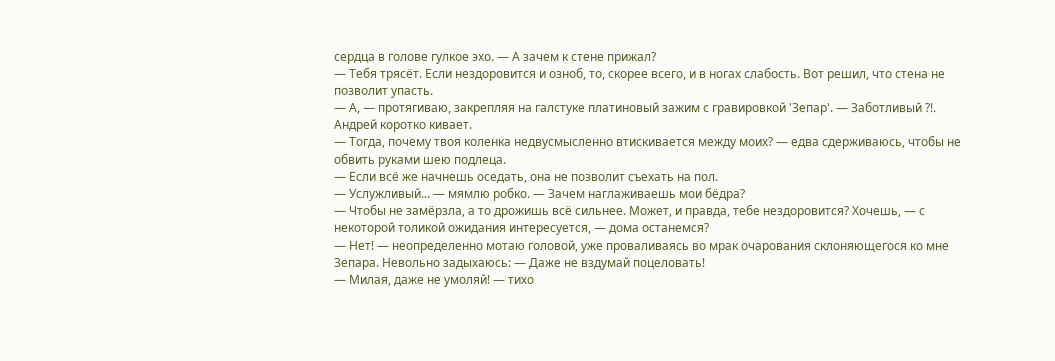сердца в голове гулкое эхо. — А зачем к стене прижал?
— Тебя трясёт. Если нездоровится и озноб, то, скорее всего, и в ногах слабость. Вот решил, что стена не позволит упасть.
— А, — протягиваю, закрепляя на галстуке платиновый зажим с гравировкой 'Зепар'. — Заботливый ?!.
Андрей коротко кивает.
— Тогда, почему твоя коленка недвусмысленно втискивается между моих? — едва сдерживаюсь, чтобы не обвить руками шею подлеца.
— Если всё же начнешь оседать, она не позволит съехать на пол.
— Услужливый... — мямлю робко. — Зачем наглаживаешь мои бёдра?
— Чтобы не замёрзла, а то дрожишь всё сильнее. Может, и правда, тебе нездоровится? Хочешь, — с некоторой толикой ожидания интересуется, — дома останемся?
— Нет! — неопределенно мотаю головой, уже проваливаясь во мрак очарования склоняющегося ко мне Зепара. Невольно задыхаюсь: — Даже не вздумай поцеловать!
— Милая, даже не умоляй! — тихо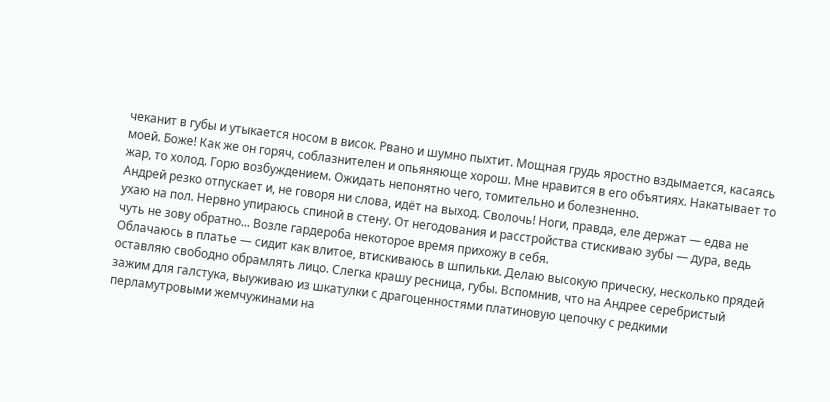чеканит в губы и утыкается носом в висок. Рвано и шумно пыхтит. Мощная грудь яростно вздымается, касаясь моей. Боже! Как же он горяч, соблазнителен и опьяняюще хорош. Мне нравится в его объятиях. Накатывает то жар, то холод. Горю возбуждением. Ожидать непонятно чего, томительно и болезненно.
Андрей резко отпускает и, не говоря ни слова, идёт на выход. Сволочь! Ноги, правда, еле держат — едва не ухаю на пол. Нервно упираюсь спиной в стену. От негодования и расстройства стискиваю зубы — дура, ведь чуть не зову обратно... Возле гардероба некоторое время прихожу в себя.
Облачаюсь в платье — сидит как влитое, втискиваюсь в шпильки. Делаю высокую прическу, несколько прядей оставляю свободно обрамлять лицо. Слегка крашу ресница, губы. Вспомнив, что на Андрее серебристый зажим для галстука, выуживаю из шкатулки с драгоценностями платиновую цепочку с редкими перламутровыми жемчужинами на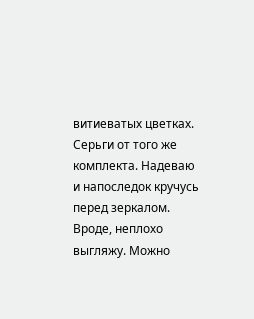витиеватых цветках. Серьги от того же комплекта. Надеваю и напоследок кручусь перед зеркалом. Вроде, неплохо выгляжу. Можно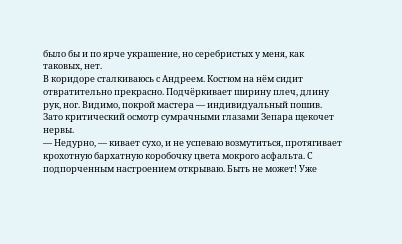было бы и по ярче украшение, но серебристых у меня, как таковых, нет.
В коридоре сталкиваюсь с Андреем. Костюм на нём сидит отвратительно прекрасно. Подчёркивает ширину плеч, длину рук, ног. Видимо, покрой мастера — индивидуальный пошив. Зато критический осмотр сумрачными глазами Зепара щекочет нервы.
— Недурно, — кивает сухо, и не успеваю возмутиться, протягивает крохотную бархатную коробочку цвета мокрого асфальта. С подпорченным настроением открываю. Быть не может! Уже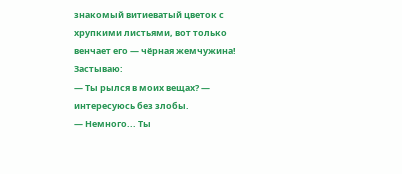знакомый витиеватый цветок с хрупкими листьями, вот только венчает его — чёрная жемчужина! Застываю:
— Ты рылся в моих вещах? — интересуюсь без злобы.
— Немного... Ты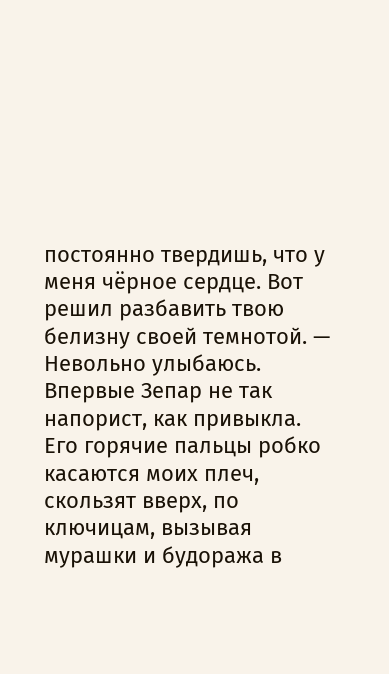постоянно твердишь, что у меня чёрное сердце. Вот решил разбавить твою белизну своей темнотой. — Невольно улыбаюсь. Впервые Зепар не так напорист, как привыкла. Его горячие пальцы робко касаются моих плеч, скользят вверх, по ключицам, вызывая мурашки и будоража в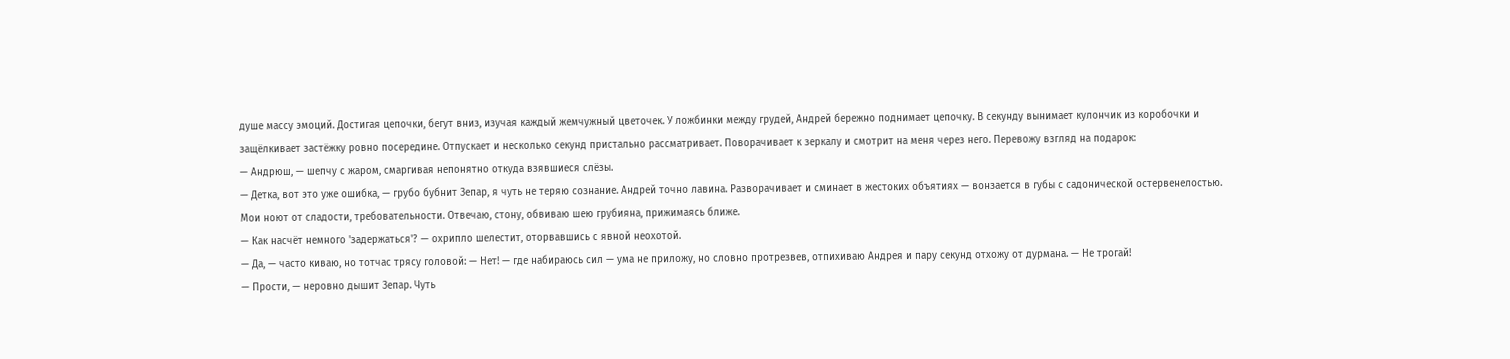душе массу эмоций. Достигая цепочки, бегут вниз, изучая каждый жемчужный цветочек. У ложбинки между грудей, Андрей бережно поднимает цепочку. В секунду вынимает кулончик из коробочки и защёлкивает застёжку ровно посередине. Отпускает и несколько секунд пристально рассматривает. Поворачивает к зеркалу и смотрит на меня через него. Перевожу взгляд на подарок:
— Андрюш, — шепчу с жаром, смаргивая непонятно откуда взявшиеся слёзы.
— Детка, вот это уже ошибка, — грубо бубнит Зепар, я чуть не теряю сознание. Андрей точно лавина. Разворачивает и сминает в жестоких объятиях — вонзается в губы с садонической остервенелостью. Мои ноют от сладости, требовательности. Отвечаю, стону, обвиваю шею грубияна, прижимаясь ближе.
— Как насчёт немного 'задержаться'? — охрипло шелестит, оторвавшись с явной неохотой.
— Да, — часто киваю, но тотчас трясу головой: — Нет! — где набираюсь сил — ума не приложу, но словно протрезвев, отпихиваю Андрея и пару секунд отхожу от дурмана. — Не трогай!
— Прости, — неровно дышит Зепар. Чуть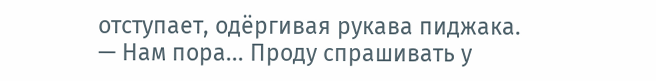отступает, одёргивая рукава пиджака. — Нам пора... Проду спрашивать у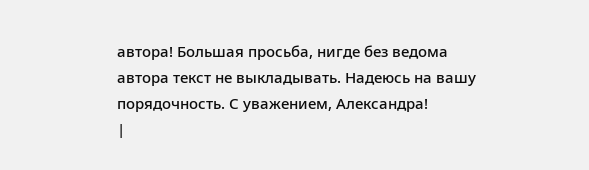автора! Большая просьба, нигде без ведома автора текст не выкладывать. Надеюсь на вашу порядочность. С уважением, Александра!
|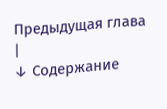Предыдущая глава |
↓ Содержание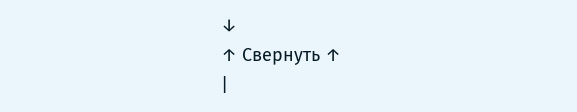↓
↑ Свернуть ↑
|